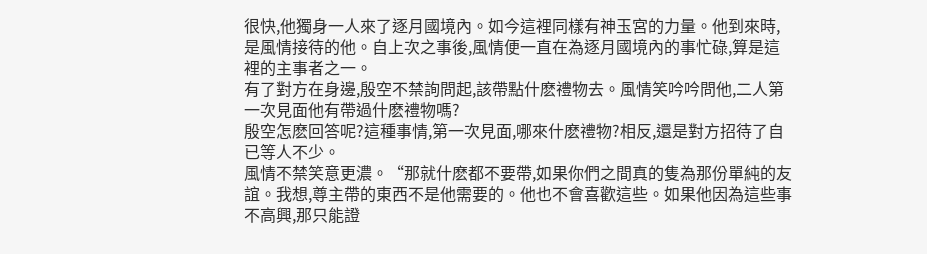很快,他獨身一人來了逐月國境內。如今這裡同樣有神玉宮的力量。他到來時,是風情接待的他。自上次之事後,風情便一直在為逐月國境內的事忙碌,算是這裡的主事者之一。
有了對方在身邊,殷空不禁詢問起,該帶點什麽禮物去。風情笑吟吟問他,二人第一次見面他有帶過什麽禮物嗎?
殷空怎麽回答呢?這種事情,第一次見面,哪來什麽禮物?相反,還是對方招待了自已等人不少。
風情不禁笑意更濃。“那就什麽都不要帶,如果你們之間真的隻為那份單純的友誼。我想,尊主帶的東西不是他需要的。他也不會喜歡這些。如果他因為這些事不高興,那只能證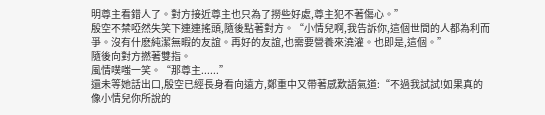明尊主看錯人了。對方接近尊主也只為了撈些好處,尊主犯不著傷心。”
殷空不禁啞然失笑下連連搖頭,隨後點著對方。“小情兒啊,我告訴你,這個世間的人都為利而爭。沒有什麽純潔無暇的友誼。再好的友誼,也需要營養來澆灌。也即是,這個。”
隨後向對方撚著雙指。
風情噗嗤一笑。“那尊主......”
還未等她話出口,殷空已經長身看向遠方,鄭重中又帶著感歎語氣道:“不過我試試!如果真的像小情兒你所說的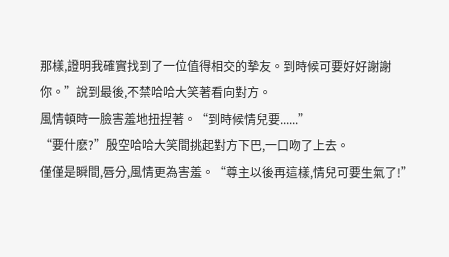那樣,證明我確實找到了一位值得相交的摯友。到時候可要好好謝謝你。”說到最後,不禁哈哈大笑著看向對方。
風情頓時一臉害羞地扭捏著。“到時候情兒要......”
“要什麽?”殷空哈哈大笑間挑起對方下巴,一口吻了上去。
僅僅是瞬間,唇分,風情更為害羞。“尊主以後再這樣,情兒可要生氣了!”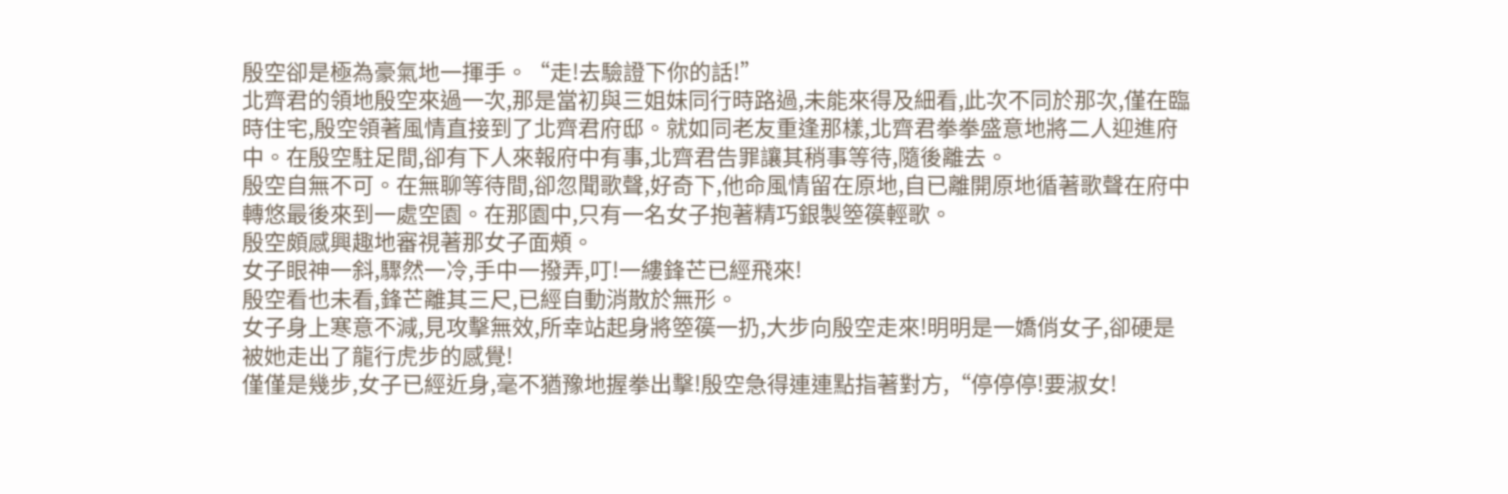殷空卻是極為豪氣地一揮手。“走!去驗證下你的話!”
北齊君的領地殷空來過一次,那是當初與三姐妹同行時路過,未能來得及細看,此次不同於那次,僅在臨時住宅,殷空領著風情直接到了北齊君府邸。就如同老友重逢那樣,北齊君拳拳盛意地將二人迎進府中。在殷空駐足間,卻有下人來報府中有事,北齊君告罪讓其稍事等待,隨後離去。
殷空自無不可。在無聊等待間,卻忽聞歌聲,好奇下,他命風情留在原地,自已離開原地循著歌聲在府中轉悠最後來到一處空園。在那園中,只有一名女子抱著精巧銀製箜篌輕歌。
殷空頗感興趣地審視著那女子面頰。
女子眼神一斜,驟然一冷,手中一撥弄,叮!一縷鋒芒已經飛來!
殷空看也未看,鋒芒離其三尺,已經自動消散於無形。
女子身上寒意不減,見攻擊無效,所幸站起身將箜篌一扔,大步向殷空走來!明明是一嬌俏女子,卻硬是被她走出了龍行虎步的感覺!
僅僅是幾步,女子已經近身,毫不猶豫地握拳出擊!殷空急得連連點指著對方,“停停停!要淑女!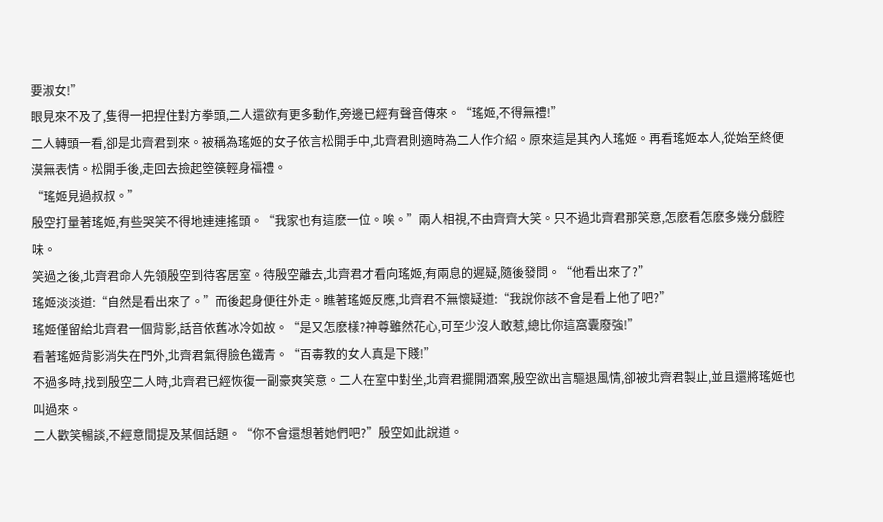要淑女!”
眼見來不及了,隻得一把捏住對方拳頭,二人還欲有更多動作,旁邊已經有聲音傳來。“瑤姬,不得無禮!”
二人轉頭一看,卻是北齊君到來。被稱為瑤姬的女子依言松開手中,北齊君則適時為二人作介紹。原來這是其內人瑤姬。再看瑤姬本人,從始至終便漠無表情。松開手後,走回去撿起箜篌輕身福禮。
“瑤姬見過叔叔。”
殷空打量著瑤姬,有些哭笑不得地連連搖頭。“我家也有這麽一位。唉。”兩人相視,不由齊齊大笑。只不過北齊君那笑意,怎麽看怎麽多幾分戲腔味。
笑過之後,北齊君命人先領殷空到待客居室。待殷空離去,北齊君才看向瑤姬,有兩息的遲疑,隨後發問。“他看出來了?”
瑤姬淡淡道:“自然是看出來了。”而後起身便往外走。瞧著瑤姬反應,北齊君不無懷疑道:“我說你該不會是看上他了吧?”
瑤姬僅留給北齊君一個背影,話音依舊冰冷如故。“是又怎麽樣?神尊雖然花心,可至少沒人敢惹,總比你這窩囊廢強!”
看著瑤姬背影消失在門外,北齊君氣得臉色鐵青。“百毒教的女人真是下賤!”
不過多時,找到殷空二人時,北齊君已經恢復一副豪爽笑意。二人在室中對坐,北齊君擺開酒案,殷空欲出言驅退風情,卻被北齊君製止,並且還將瑤姬也叫過來。
二人歡笑暢談,不經意間提及某個話題。“你不會還想著她們吧?”殷空如此說道。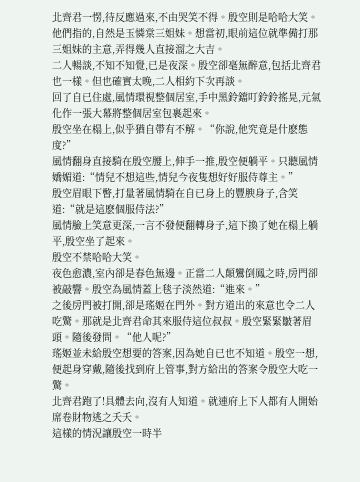北齊君一愣,待反應過來,不由哭笑不得。殷空則是哈哈大笑。他們指的,自然是玉憐棠三姐妹。想當初,眼前這位就準備打那三姐妹的主意,弄得幾人直接溜之大吉。
二人暢談,不知不知覺,已是夜深。殷空卻毫無醉意,包括北齊君也一樣。但也確實太晚,二人相約下次再談。
回了自已住處,風情環視整個居室,手中黑鈴鐺叮鈴鈴搖晃,元氣化作一張大幕將整個居室包裹起來。
殷空坐在榻上,似乎猶自帶有不解。“你說,他究竟是什麽態度?”
風情翻身直接騎在殷空腰上,伸手一推,殷空便躺平。只聽風情嬌媚道:“情兒不想這些,情兒今夜隻想好好服侍尊主。”
殷空眉眼下瞥,打量著風情騎在自已身上的豐腴身子,含笑道:“就是這麽個服侍法?”
風情臉上笑意更深,一言不發便翻轉身子,這下換了她在榻上躺平,殷空坐了起來。
殷空不禁哈哈大笑。
夜色愈濃,室內卻是春色無邊。正當二人顛鸞倒鳳之時,房門卻被敲響。殷空為風情蓋上毯子淡然道:“進來。”
之後房門被打開,卻是瑤姬在門外。對方道出的來意也令二人吃驚。那就是北齊君命其來服侍這位叔叔。殷空緊緊皺著眉頭。隨後發問。“他人呢?”
瑤姬並未給殷空想要的答案,因為她自已也不知道。殷空一想,便起身穿戴,隨後找到府上管事,對方給出的答案令殷空大吃一驚。
北齊君跑了!具體去向,沒有人知道。就連府上下人都有人開始席卷財物逃之夭夭。
這樣的情況讓殷空一時半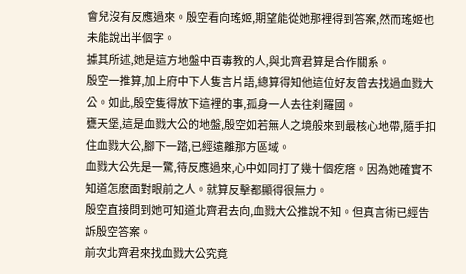會兒沒有反應過來。殷空看向瑤姬,期望能從她那裡得到答案,然而瑤姬也未能說出半個字。
據其所述,她是這方地盤中百毒教的人,與北齊君算是合作關系。
殷空一推算,加上府中下人隻言片語,總算得知他這位好友曾去找過血戮大公。如此,殷空隻得放下這裡的事,孤身一人去往刹羅國。
甕天堡,這是血戮大公的地盤,殷空如若無人之境般來到最核心地帶,隨手扣住血戮大公,腳下一踏,已經遠離那方區域。
血戮大公先是一驚,待反應過來,心中如同打了幾十個疙瘩。因為她確實不知道怎麽面對眼前之人。就算反擊都顯得很無力。
殷空直接問到她可知道北齊君去向,血戮大公推說不知。但真言術已經告訴殷空答案。
前次北齊君來找血戮大公究竟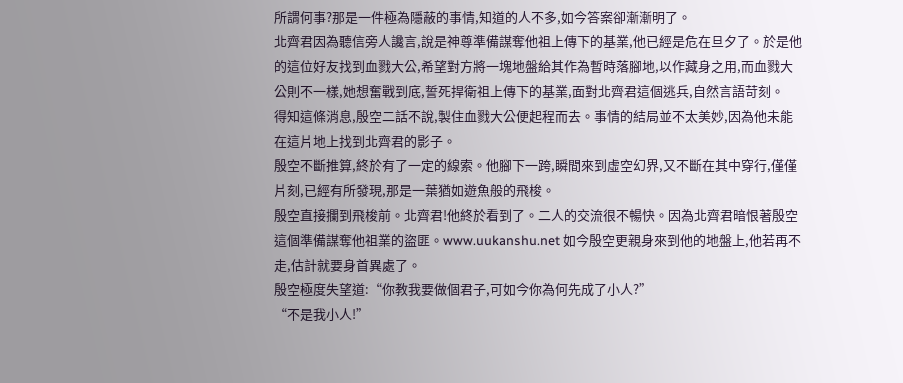所謂何事?那是一件極為隱蔽的事情,知道的人不多,如今答案卻漸漸明了。
北齊君因為聽信旁人讒言,說是神尊準備謀奪他祖上傳下的基業,他已經是危在旦夕了。於是他的這位好友找到血戮大公,希望對方將一塊地盤給其作為暫時落腳地,以作藏身之用,而血戮大公則不一樣,她想奮戰到底,誓死捍衛祖上傳下的基業,面對北齊君這個逃兵,自然言語苛刻。
得知這條消息,殷空二話不說,製住血戮大公便起程而去。事情的結局並不太美妙,因為他未能在這片地上找到北齊君的影子。
殷空不斷推算,終於有了一定的線索。他腳下一跨,瞬間來到虛空幻界,又不斷在其中穿行,僅僅片刻,已經有所發現,那是一葉猶如遊魚般的飛梭。
殷空直接攔到飛梭前。北齊君!他終於看到了。二人的交流很不暢快。因為北齊君暗恨著殷空這個準備謀奪他祖業的盜匪。www.uukanshu.net 如今殷空更親身來到他的地盤上,他若再不走,估計就要身首異處了。
殷空極度失望道:“你教我要做個君子,可如今你為何先成了小人?”
“不是我小人!”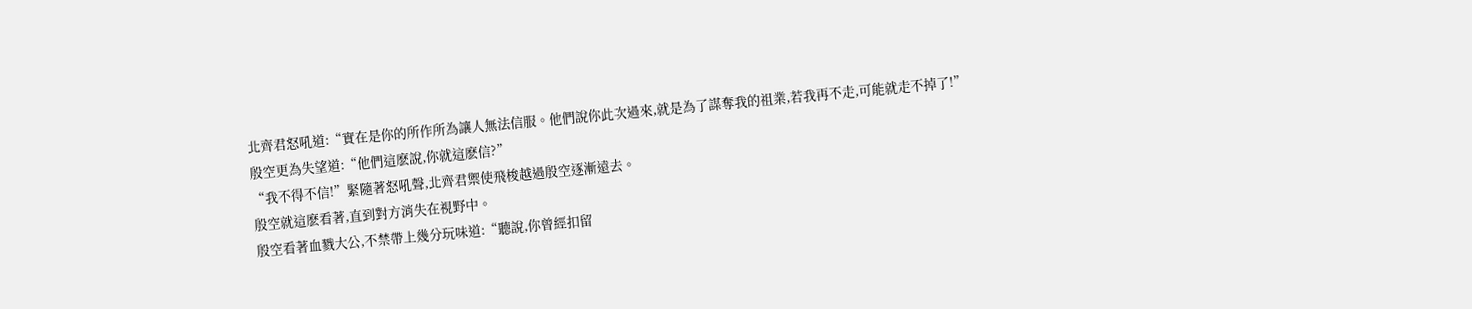北齊君怒吼道:“實在是你的所作所為讓人無法信服。他們說你此次過來,就是為了謀奪我的祖業,若我再不走,可能就走不掉了!”
殷空更為失望道:“他們這麽說,你就這麽信?”
“我不得不信!”緊隨著怒吼聲,北齊君禦使飛梭越過殷空逐漸遠去。
殷空就這麽看著,直到對方消失在視野中。
殷空看著血戮大公,不禁帶上幾分玩味道:“聽說,你曾經扣留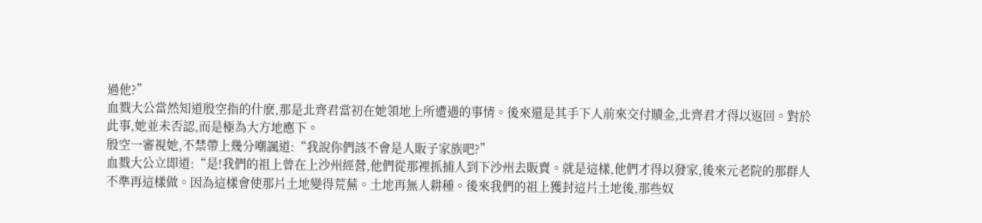過他?”
血戮大公當然知道殷空指的什麽,那是北齊君當初在她領地上所遭遇的事情。後來還是其手下人前來交付贖金,北齊君才得以返回。對於此事,她並未否認,而是極為大方地應下。
殷空一審視她,不禁帶上幾分嘲諷道:“我說你們該不會是人販子家族吧?”
血戮大公立即道:“是!我們的祖上曾在上沙州經營,他們從那裡抓捕人到下沙州去販賣。就是這樣,他們才得以發家,後來元老院的那群人不準再這樣做。因為這樣會使那片土地變得荒蕪。土地再無人耕種。後來我們的祖上獲封這片土地後,那些奴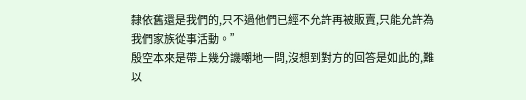隸依舊還是我們的,只不過他們已經不允許再被販賣,只能允許為我們家族從事活動。”
殷空本來是帶上幾分譏嘲地一問,沒想到對方的回答是如此的,難以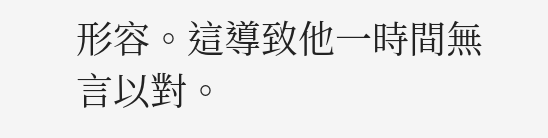形容。這導致他一時間無言以對。